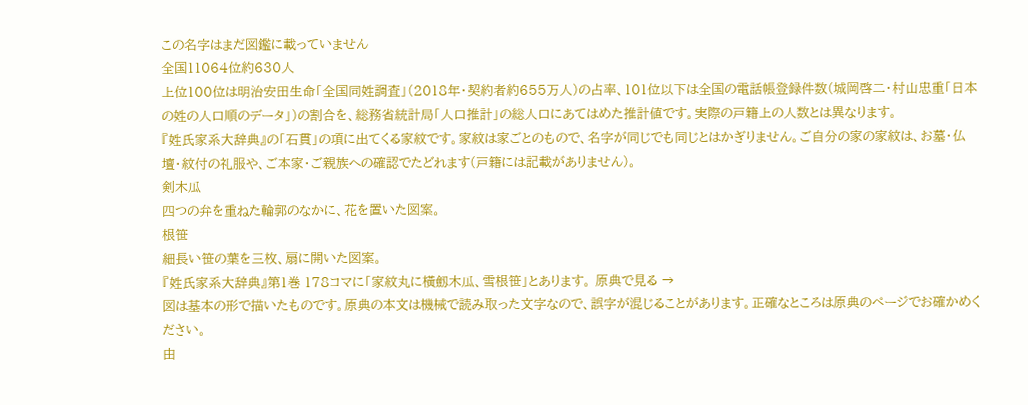この名字はまだ図鑑に載っていません
全国11064位約630人
上位100位は明治安田生命「全国同姓調査」(2018年・契約者約655万人)の占率、101位以下は全国の電話帳登録件数(城岡啓二・村山忠重「日本の姓の人口順のデータ」)の割合を、総務省統計局「人口推計」の総人口にあてはめた推計値です。実際の戸籍上の人数とは異なります。
『姓氏家系大辞典』の「石貫」の項に出てくる家紋です。家紋は家ごとのもので、名字が同じでも同じとはかぎりません。ご自分の家の家紋は、お墓・仏壇・紋付の礼服や、ご本家・ご親族への確認でたどれます(戸籍には記載がありません)。
剣木瓜
四つの弁を重ねた輪郭のなかに、花を置いた図案。
根笹
細長い笹の葉を三枚、扇に開いた図案。
『姓氏家系大辞典』第1巻 178コマに「家紋丸に橫劔木瓜、雪根笹」とあります。 原典で見る →
図は基本の形で描いたものです。原典の本文は機械で読み取った文字なので、誤字が混じることがあります。正確なところは原典のページでお確かめください。
由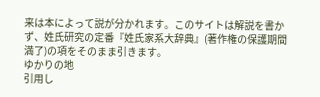来は本によって説が分かれます。このサイトは解説を書かず、姓氏研究の定番『姓氏家系大辞典』(著作権の保護期間満了)の項をそのまま引きます。
ゆかりの地
引用し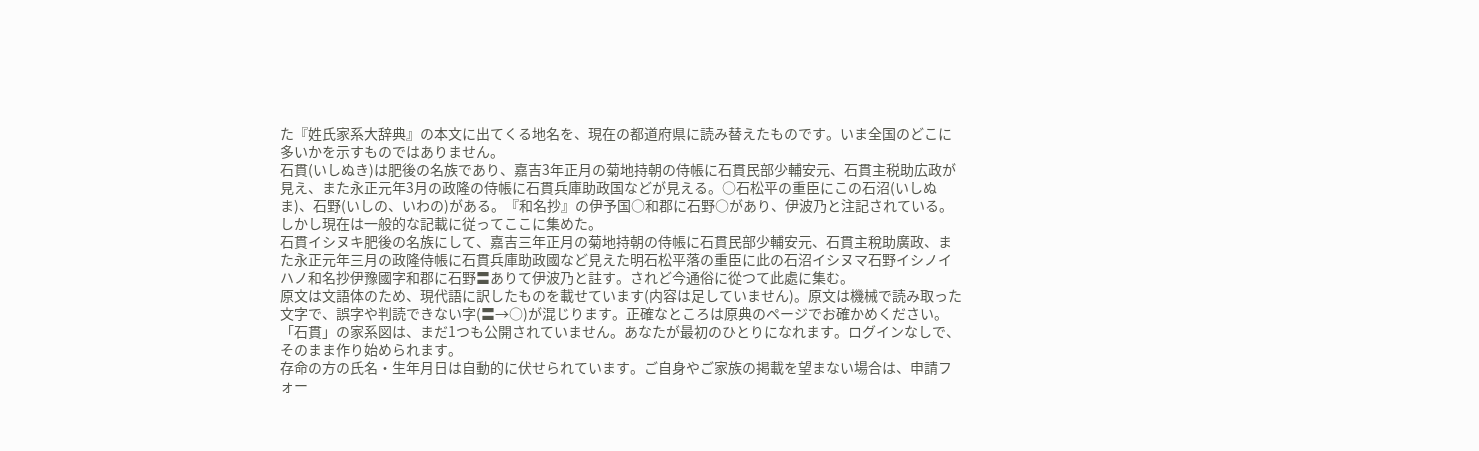た『姓氏家系大辞典』の本文に出てくる地名を、現在の都道府県に読み替えたものです。いま全国のどこに多いかを示すものではありません。
石貫(いしぬき)は肥後の名族であり、嘉吉3年正月の菊地持朝の侍帳に石貫民部少輔安元、石貫主税助広政が見え、また永正元年3月の政隆の侍帳に石貫兵庫助政国などが見える。○石松平の重臣にこの石沼(いしぬま)、石野(いしの、いわの)がある。『和名抄』の伊予国○和郡に石野○があり、伊波乃と注記されている。しかし現在は一般的な記載に従ってここに集めた。
石貫イシヌキ肥後の名族にして、嘉吉三年正月の菊地持朝の侍帳に石貫民部少輔安元、石貫主稅助廣政、また永正元年三月の政隆侍帳に石貫兵庫助政國など見えた明石松平落の重臣に此の石沼イシヌマ石野イシノイハノ和名抄伊豫國字和郡に石野〓ありて伊波乃と註す。されど今通俗に從つて此處に集む。
原文は文語体のため、現代語に訳したものを載せています(内容は足していません)。原文は機械で読み取った文字で、誤字や判読できない字(〓→○)が混じります。正確なところは原典のページでお確かめください。
「石貫」の家系図は、まだ1つも公開されていません。あなたが最初のひとりになれます。ログインなしで、そのまま作り始められます。
存命の方の氏名・生年月日は自動的に伏せられています。ご自身やご家族の掲載を望まない場合は、申請フォー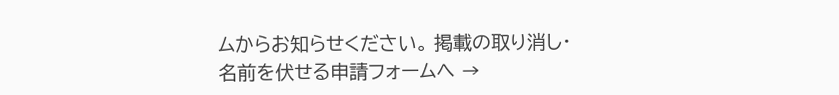ムからお知らせください。 掲載の取り消し・名前を伏せる申請フォームへ →